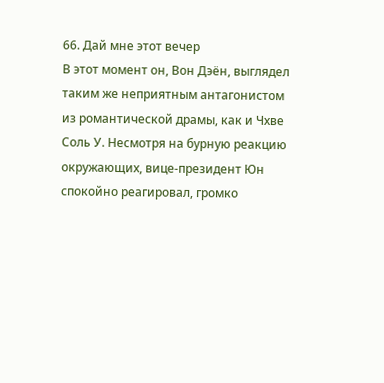66. Дай мне этот вечер
В этот момент он, Вон Дэён, выглядел таким же неприятным антагонистом из романтической драмы, как и Чхве Соль У. Несмотря на бурную реакцию окружающих, вице-президент Юн спокойно реагировал, громко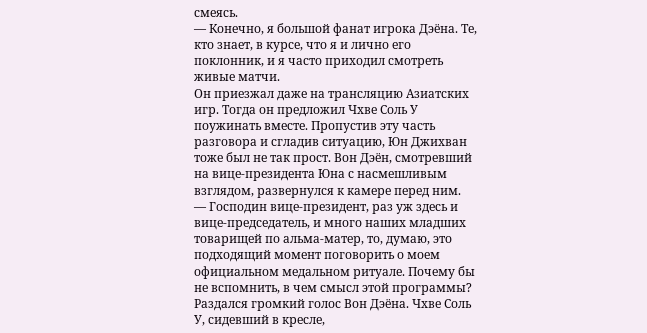смеясь.
— Конечно, я большой фанат игрока Дэёна. Те, кто знает, в курсе, что я и лично его поклонник, и я часто приходил смотреть живые матчи.
Он приезжал даже на трансляцию Азиатских игр. Тогда он предложил Чхве Соль У поужинать вместе. Пропустив эту часть разговора и сгладив ситуацию, Юн Джихван тоже был не так прост. Вон Дэён, смотревший на вице-президента Юна с насмешливым взглядом, развернулся к камере перед ним.
— Господин вице-президент, раз уж здесь и вице-председатель, и много наших младших товарищей по альма-матер, то, думаю, это подходящий момент поговорить о моем официальном медальном ритуале. Почему бы не вспомнить, в чем смысл этой программы?
Раздался громкий голос Вон Дэёна. Чхве Соль У, сидевший в кресле,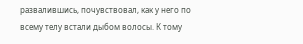развалившись, почувствовал, как у него по всему телу встали дыбом волосы. К тому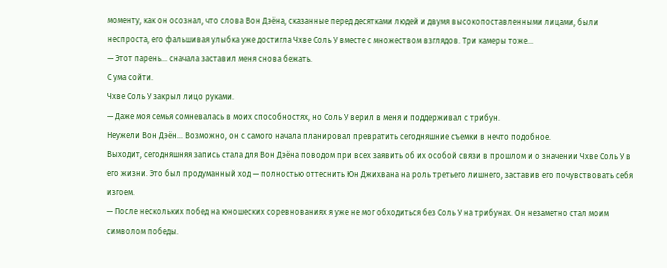моменту, как он осознал, что слова Вон Дэёна, сказанные перед десятками людей и двумя высокопоставленными лицами, были неспроста, его фальшивая улыбка уже достигла Чхве Соль У вместе с множеством взглядов. Три камеры тоже...
— Этот парень... сначала заставил меня снова бежать.
С ума сойти.
Чхве Соль У закрыл лицо руками.
— Даже моя семья сомневалась в моих способностях, но Соль У верил в меня и поддерживал с трибун.
Неужели Вон Дэён... Возможно, он с самого начала планировал превратить сегодняшние съемки в нечто подобное.
Выходит, сегодняшняя запись стала для Вон Дэёна поводом при всех заявить об их особой связи в прошлом и о значении Чхве Соль У в его жизни. Это был продуманный ход — полностью оттеснить Юн Джихвана на роль третьего лишнего, заставив его почувствовать себя изгоем.
— После нескольких побед на юношеских соревнованиях я уже не мог обходиться без Соль У на трибунах. Он незаметно стал моим символом победы.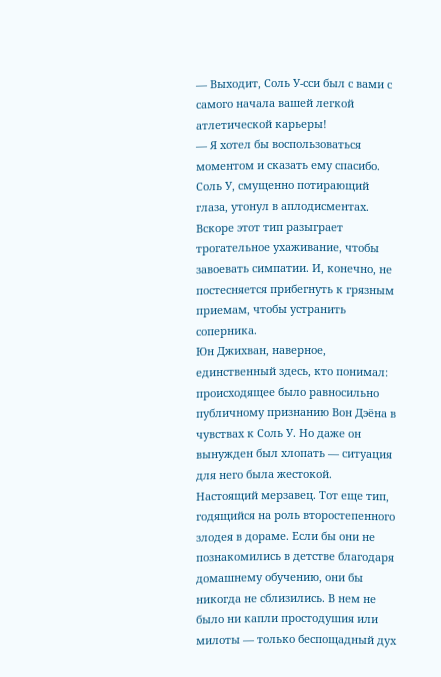— Выходит, Соль У-сси был с вами с самого начала вашей легкой атлетической карьеры!
— Я хотел бы воспользоваться моментом и сказать ему спасибо.
Соль У, смущенно потирающий глаза, утонул в аплодисментах.
Вскоре этот тип разыграет трогательное ухаживание, чтобы завоевать симпатии. И, конечно, не постесняется прибегнуть к грязным приемам, чтобы устранить соперника.
Юн Джихван, наверное, единственный здесь, кто понимал: происходящее было равносильно публичному признанию Вон Дэёна в чувствах к Соль У. Но даже он вынужден был хлопать — ситуация для него была жестокой.
Настоящий мерзавец. Тот еще тип, годящийся на роль второстепенного злодея в дораме. Если бы они не познакомились в детстве благодаря домашнему обучению, они бы никогда не сблизились. В нем не было ни капли простодушия или милоты — только беспощадный дух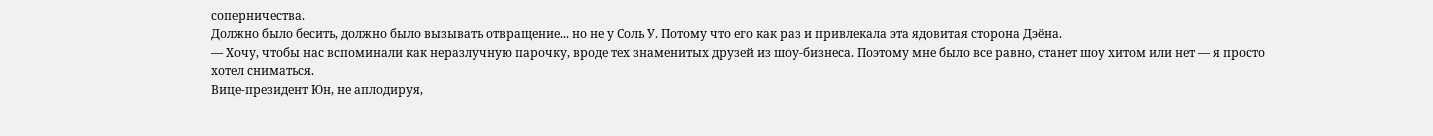соперничества.
Должно было бесить, должно было вызывать отвращение... но не у Соль У. Потому что его как раз и привлекала эта ядовитая сторона Дэёна.
— Хочу, чтобы нас вспоминали как неразлучную парочку, вроде тех знаменитых друзей из шоу-бизнеса. Поэтому мне было все равно, станет шоу хитом или нет — я просто хотел сниматься.
Вице-президент Юн, не аплодируя,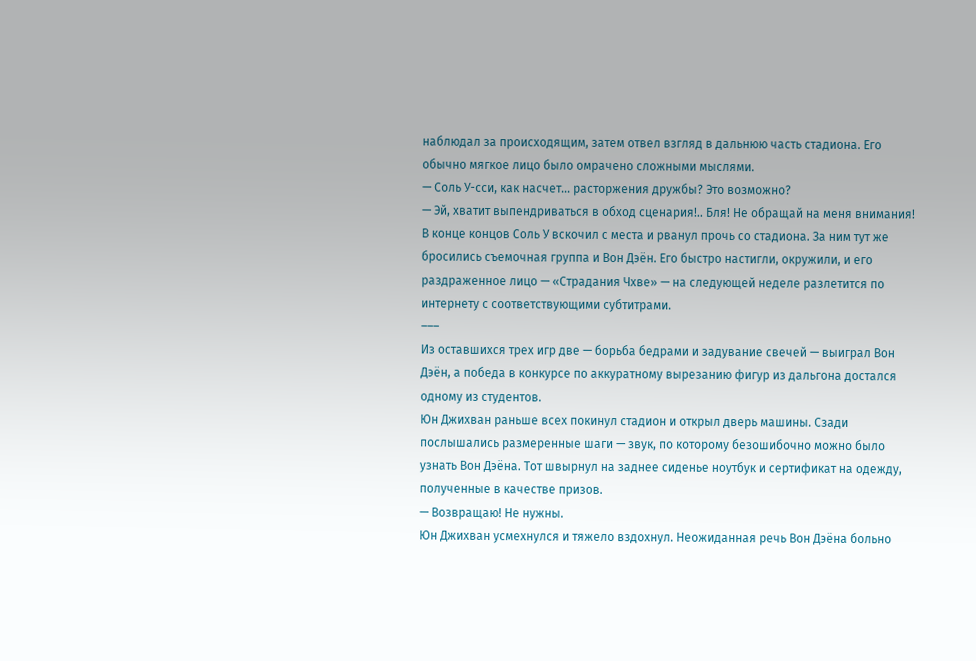наблюдал за происходящим, затем отвел взгляд в дальнюю часть стадиона. Его обычно мягкое лицо было омрачено сложными мыслями.
— Соль У-сси, как насчет... расторжения дружбы? Это возможно?
— Эй, хватит выпендриваться в обход сценария!.. Бля! Не обращай на меня внимания!
В конце концов Соль У вскочил с места и рванул прочь со стадиона. За ним тут же бросились съемочная группа и Вон Дэён. Его быстро настигли, окружили, и его раздраженное лицо — «Страдания Чхве» — на следующей неделе разлетится по интернету с соответствующими субтитрами.
–––
Из оставшихся трех игр две — борьба бедрами и задувание свечей — выиграл Вон Дэён, а победа в конкурсе по аккуратному вырезанию фигур из дальгона достался одному из студентов.
Юн Джихван раньше всех покинул стадион и открыл дверь машины. Сзади послышались размеренные шаги — звук, по которому безошибочно можно было узнать Вон Дэёна. Тот швырнул на заднее сиденье ноутбук и сертификат на одежду, полученные в качестве призов.
— Возвращаю! Не нужны.
Юн Джихван усмехнулся и тяжело вздохнул. Неожиданная речь Вон Дэёна больно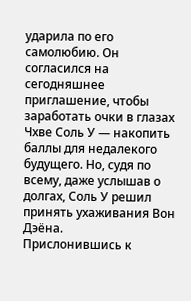ударила по его самолюбию. Он согласился на сегодняшнее приглашение, чтобы заработать очки в глазах Чхве Соль У — накопить баллы для недалекого будущего. Но, судя по всему, даже услышав о долгах, Соль У решил принять ухаживания Вон Дэёна.
Прислонившись к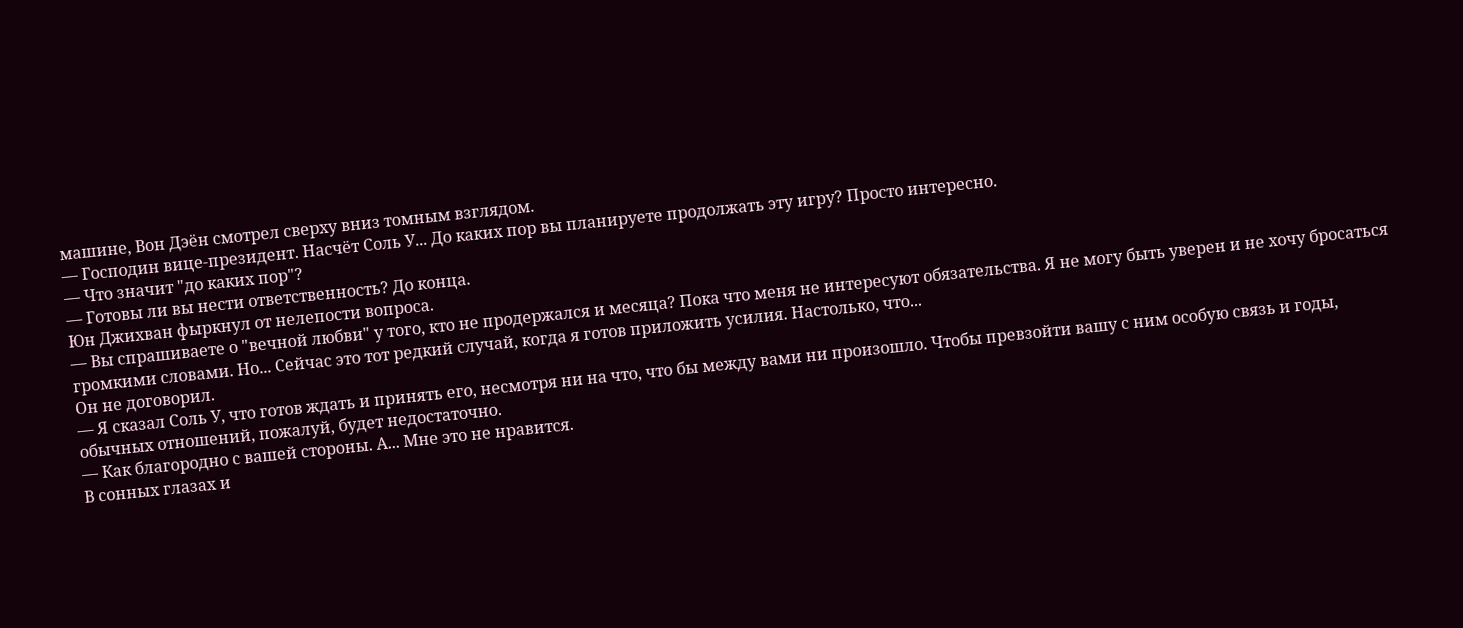машине, Вон Дэён смотрел сверху вниз томным взглядом.
— Господин вице-президент. Насчёт Соль У... До каких пор вы планируете продолжать эту игру? Просто интересно.
— Что значит "до каких пор"?
— Готовы ли вы нести ответственность? До конца.
Юн Джихван фыркнул от нелепости вопроса.
— Вы спрашиваете о "вечной любви" у того, кто не продержался и месяца? Пока что меня не интересуют обязательства. Я не могу быть уверен и не хочу бросаться громкими словами. Но... Сейчас это тот редкий случай, когда я готов приложить усилия. Настолько, что...
Он не договорил.
— Я сказал Соль У, что готов ждать и принять его, несмотря ни на что, что бы между вами ни произошло. Чтобы превзойти вашу с ним особую связь и годы, обычных отношений, пожалуй, будет недостаточно.
— Как благородно с вашей стороны. А... Мне это не нравится.
В сонных глазах и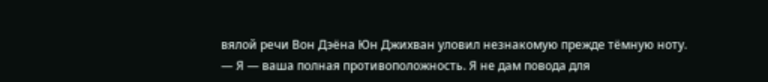вялой речи Вон Дэёна Юн Джихван уловил незнакомую прежде тёмную ноту.
— Я — ваша полная противоположность. Я не дам повода для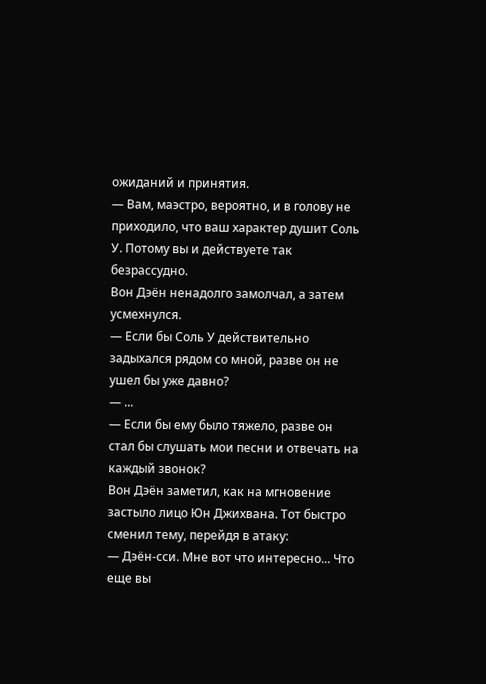ожиданий и принятия.
— Вам, маэстро, вероятно, и в голову не приходило, что ваш характер душит Соль У. Потому вы и действуете так безрассудно.
Вон Дэён ненадолго замолчал, а затем усмехнулся.
— Если бы Соль У действительно задыхался рядом со мной, разве он не ушел бы уже давно?
— ...
— Если бы ему было тяжело, разве он стал бы слушать мои песни и отвечать на каждый звонок?
Вон Дэён заметил, как на мгновение застыло лицо Юн Джихвана. Тот быстро сменил тему, перейдя в атаку:
— Дэён-сси. Мне вот что интересно... Что еще вы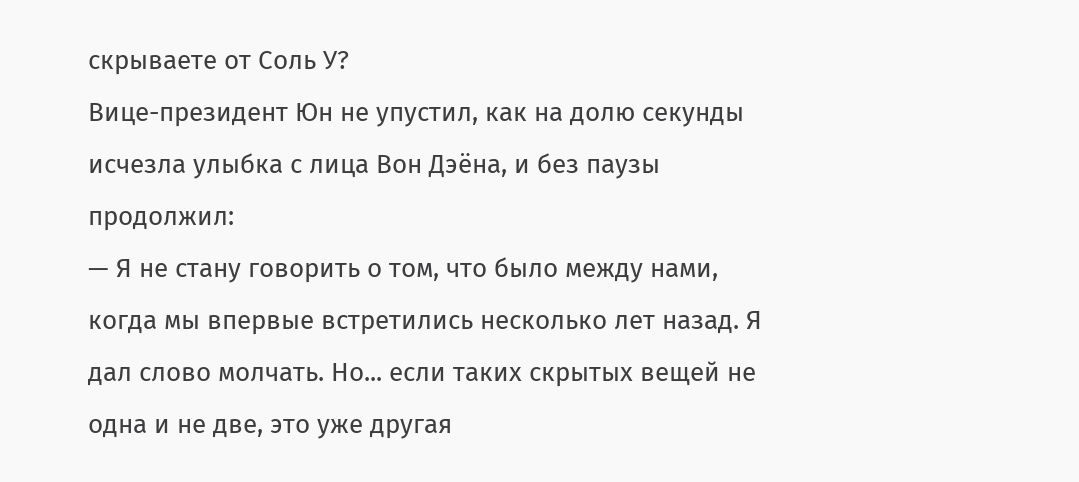скрываете от Соль У?
Вице-президент Юн не упустил, как на долю секунды исчезла улыбка с лица Вон Дэёна, и без паузы продолжил:
— Я не стану говорить о том, что было между нами, когда мы впервые встретились несколько лет назад. Я дал слово молчать. Но... если таких скрытых вещей не одна и не две, это уже другая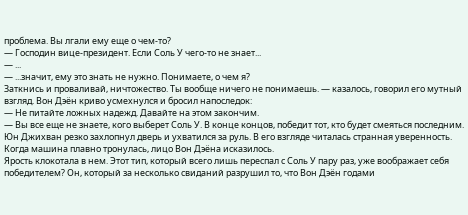проблема. Вы лгали ему еще о чем-то?
— Господин вице-президент. Если Соль У чего-то не знает...
— ...
— ...значит, ему это знать не нужно. Понимаете, о чем я?
Заткнись и проваливай, ничтожество. Ты вообще ничего не понимаешь. — казалось, говорил его мутный взгляд. Вон Дэён криво усмехнулся и бросил напоследок:
— Не питайте ложных надежд. Давайте на этом закончим.
— Вы все еще не знаете, кого выберет Соль У. В конце концов, победит тот, кто будет смеяться последним.
Юн Джихван резко захлопнул дверь и ухватился за руль. В его взгляде читалась странная уверенность. Когда машина плавно тронулась, лицо Вон Дэёна исказилось.
Ярость клокотала в нем. Этот тип, который всего лишь переспал с Соль У пару раз, уже воображает себя победителем? Он, который за несколько свиданий разрушил то, что Вон Дэён годами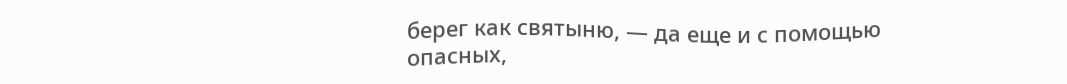берег как святыню, — да еще и с помощью опасных,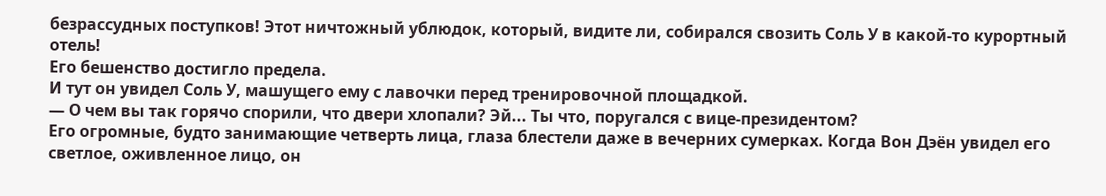безрассудных поступков! Этот ничтожный ублюдок, который, видите ли, собирался свозить Соль У в какой-то курортный отель!
Его бешенство достигло предела.
И тут он увидел Соль У, машущего ему с лавочки перед тренировочной площадкой.
— О чем вы так горячо спорили, что двери хлопали? Эй... Ты что, поругался с вице-президентом?
Его огромные, будто занимающие четверть лица, глаза блестели даже в вечерних сумерках. Когда Вон Дэён увидел его светлое, оживленное лицо, он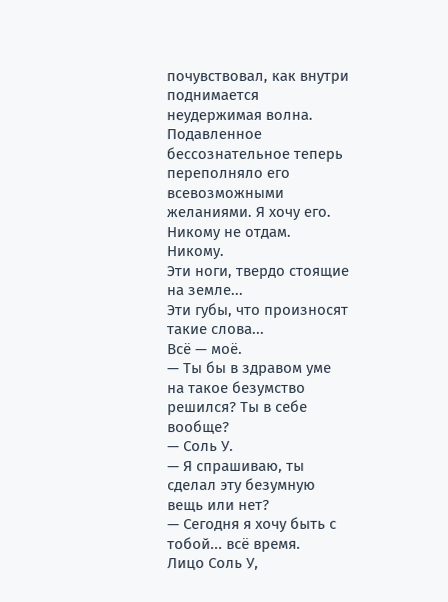почувствовал, как внутри поднимается неудержимая волна. Подавленное бессознательное теперь переполняло его всевозможными желаниями. Я хочу его. Никому не отдам. Никому.
Эти ноги, твердо стоящие на земле...
Эти губы, что произносят такие слова...
Всё — моё.
— Ты бы в здравом уме на такое безумство решился? Ты в себе вообще?
— Соль У.
— Я спрашиваю, ты сделал эту безумную вещь или нет?
— Сегодня я хочу быть с тобой... всё время.
Лицо Соль У,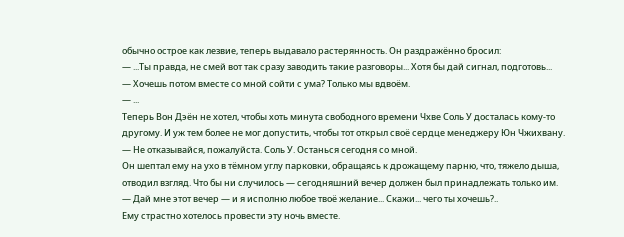обычно острое как лезвие, теперь выдавало растерянность. Он раздражённо бросил:
— ...Ты правда, не смей вот так сразу заводить такие разговоры... Хотя бы дай сигнал, подготовь...
— Хочешь потом вместе со мной сойти с ума? Только мы вдвоём.
— ...
Теперь Вон Дэён не хотел, чтобы хоть минута свободного времени Чхве Соль У досталась кому-то другому. И уж тем более не мог допустить, чтобы тот открыл своё сердце менеджеру Юн Чжихвану.
— Не отказывайся, пожалуйста. Соль У. Останься сегодня со мной.
Он шептал ему на ухо в тёмном углу парковки, обращаясь к дрожащему парню, что, тяжело дыша, отводил взгляд. Что бы ни случилось — сегодняшний вечер должен был принадлежать только им.
— Дай мне этот вечер — и я исполню любое твоё желание... Скажи... чего ты хочешь?..
Ему страстно хотелось провести эту ночь вместе.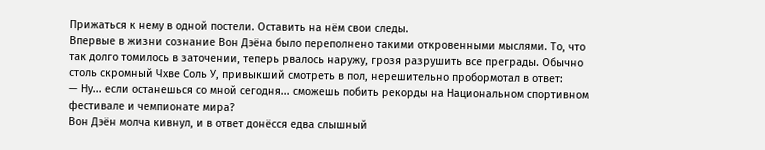Прижаться к нему в одной постели. Оставить на нём свои следы.
Впервые в жизни сознание Вон Дэёна было переполнено такими откровенными мыслями. То, что так долго томилось в заточении, теперь рвалось наружу, грозя разрушить все преграды. Обычно столь скромный Чхве Соль У, привыкший смотреть в пол, нерешительно пробормотал в ответ:
— Ну... если останешься со мной сегодня... сможешь побить рекорды на Национальном спортивном фестивале и чемпионате мира?
Вон Дэён молча кивнул, и в ответ донёсся едва слышный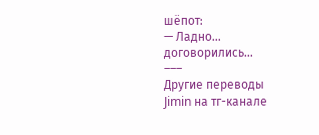шёпот:
— Ладно... договорились...
–––
Другие переводы Jimin на тг-канале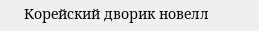Корейский дворик новелл